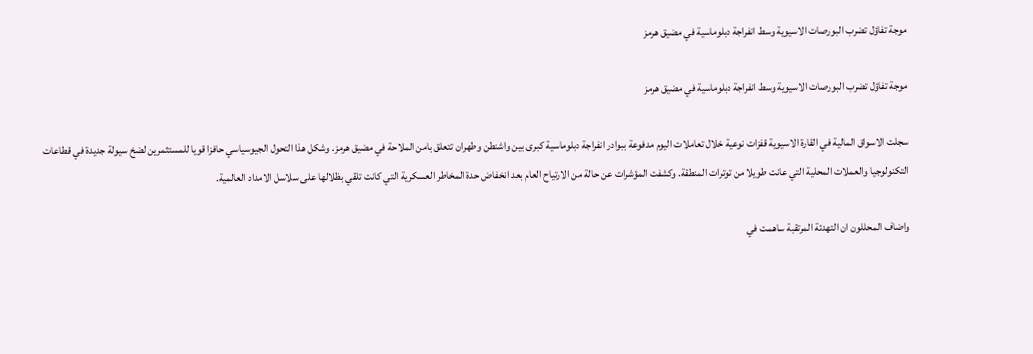موجة تفاؤل تضرب البورصات الاسيوية وسط انفراجة دبلوماسية في مضيق هرمز

موجة تفاؤل تضرب البورصات الاسيوية وسط انفراجة دبلوماسية في مضيق هرمز

سجلت الاسواق المالية في القارة الاسيوية قفزات نوعية خلال تعاملات اليوم مدفوعة ببوادر انفراجة دبلوماسية كبرى بين واشنطن وطهران تتعلق بامن الملاحة في مضيق هرمز. وشكل هذا التحول الجيوسياسي حافزا قويا للمستثمرين لضخ سيولة جديدة في قطاعات التكنولوجيا والعملات المحلية التي عانت طويلا من توترات المنطقة. وكشفت المؤشرات عن حالة من الارتياح العام بعد انخفاض حدة المخاطر العسكرية التي كانت تلقي بظلالها على سلاسل الامداد العالمية.

واضاف المحللون ان التهدئة المرتقبة ساهمت في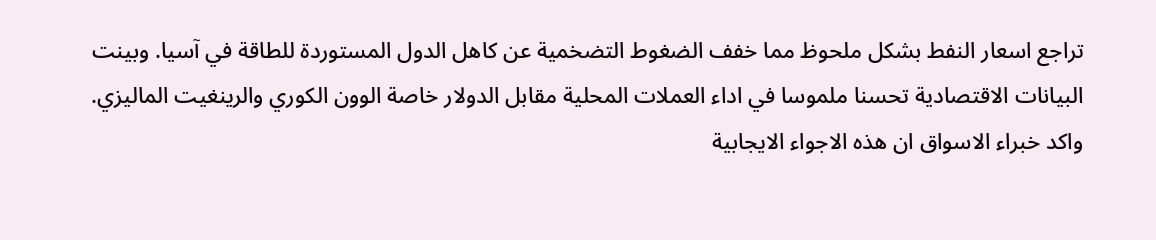تراجع اسعار النفط بشكل ملحوظ مما خفف الضغوط التضخمية عن كاهل الدول المستوردة للطاقة في آسيا. وبينت البيانات الاقتصادية تحسنا ملموسا في اداء العملات المحلية مقابل الدولار خاصة الوون الكوري والرينغيت الماليزي. واكد خبراء الاسواق ان هذه الاجواء الايجابية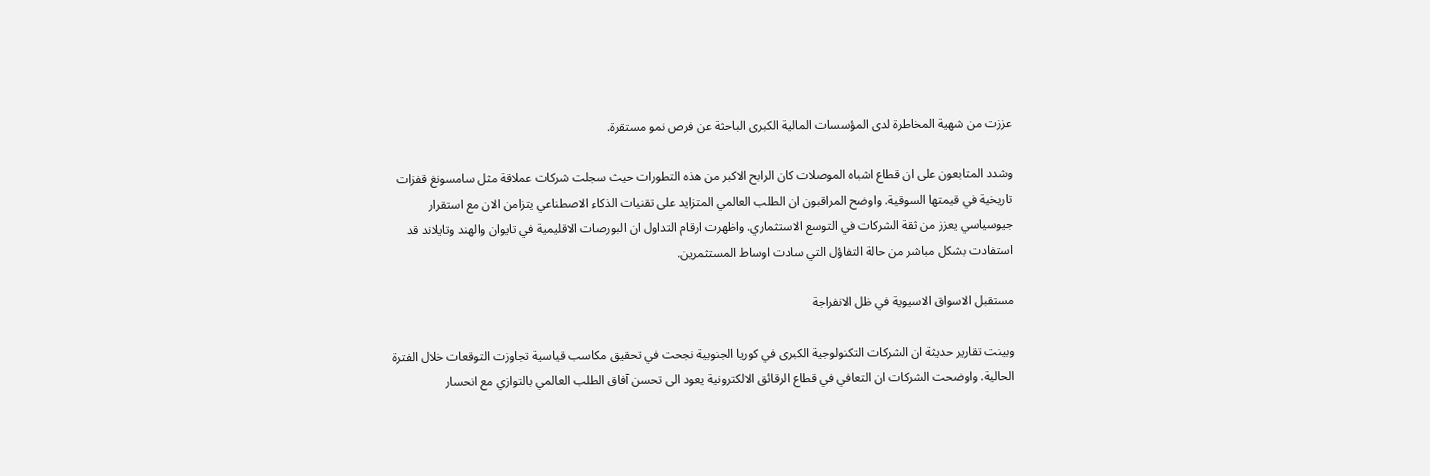عززت من شهية المخاطرة لدى المؤسسات المالية الكبرى الباحثة عن فرص نمو مستقرة.

وشدد المتابعون على ان قطاع اشباه الموصلات كان الرابح الاكبر من هذه التطورات حيث سجلت شركات عملاقة مثل سامسونغ قفزات تاريخية في قيمتها السوقية. واوضح المراقبون ان الطلب العالمي المتزايد على تقنيات الذكاء الاصطناعي يتزامن الان مع استقرار جيوسياسي يعزز من ثقة الشركات في التوسع الاستثماري. واظهرت ارقام التداول ان البورصات الاقليمية في تايوان والهند وتايلاند قد استفادت بشكل مباشر من حالة التفاؤل التي سادت اوساط المستثمرين.

مستقبل الاسواق الاسيوية في ظل الانفراجة

وبينت تقارير حديثة ان الشركات التكنولوجية الكبرى في كوريا الجنوبية نجحت في تحقيق مكاسب قياسية تجاوزت التوقعات خلال الفترة الحالية. واوضحت الشركات ان التعافي في قطاع الرقائق الالكترونية يعود الى تحسن آفاق الطلب العالمي بالتوازي مع انحسار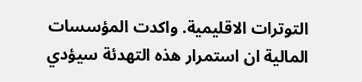التوترات الاقليمية. واكدت المؤسسات المالية ان استمرار هذه التهدئة سيؤدي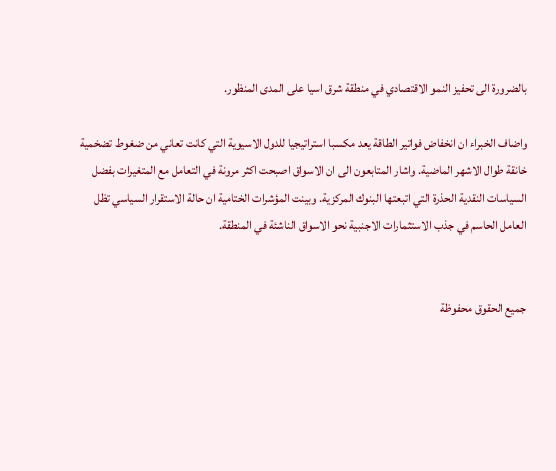بالضرورة الى تحفيز النمو الاقتصادي في منطقة شرق اسيا على المدى المنظور.

واضاف الخبراء ان انخفاض فواتير الطاقة يعد مكسبا استراتيجيا للدول الاسيوية التي كانت تعاني من ضغوط تضخمية خانقة طوال الاشهر الماضية. واشار المتابعون الى ان الاسواق اصبحت اكثر مرونة في التعامل مع المتغيرات بفضل السياسات النقدية الحذرة التي اتبعتها البنوك المركزية. وبينت المؤشرات الختامية ان حالة الاستقرار السياسي تظل العامل الحاسم في جذب الاستثمارات الاجنبية نحو الاسواق الناشئة في المنطقة.


جميع الحقوق محفوظة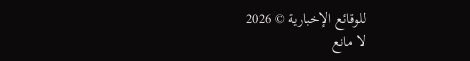للوقائع الإخبارية © 2026
لا مانع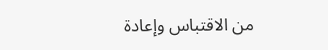من الاقتباس وإعادة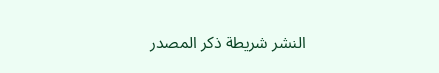النشر شريطة ذكر المصدر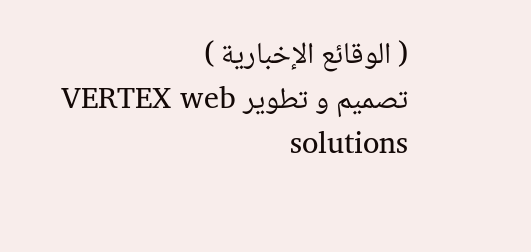( الوقائع الإخبارية )
تصميم و تطوير VERTEX web solutions